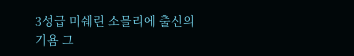3성급 미쉐린 소믈리에 출신의 기욤 그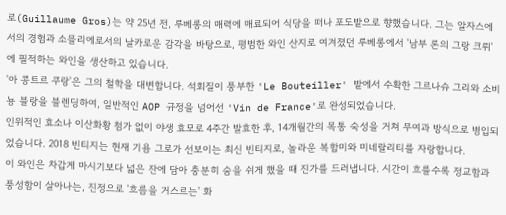로(Guillaume Gros)는 약 25년 전, 루베롱의 매력에 매료되어 식당을 떠나 포도밭으로 향했습니다. 그는 알자스에서의 경험과 소믈리에로서의 날카로운 감각을 바탕으로, 평범한 와인 산지로 여겨졌던 루베롱에서 '남부 론의 그랑 크뤼'에 필적하는 와인을 생산하고 있습니다.
'아 콩트르 쿠랑'은 그의 철학을 대변합니다. 석회질이 풍부한 'Le Bouteiller' 밭에서 수확한 그르나슈 그리와 소비뇽 블랑을 블렌딩하여, 일반적인 AOP 규정을 넘어선 'Vin de France'로 완성되었습니다.
인위적인 효소나 이산화황 첨가 없이 야생 효모로 4주간 발효한 후, 14개월간의 목통 숙성을 거쳐 무여과 방식으로 병입되었습니다. 2018 빈티지는 현재 기욤 그로가 선보이는 최신 빈티지로, 놀라운 복합미와 미네랄리티를 자랑합니다.
이 와인은 차갑게 마시기보다 넓은 잔에 담아 충분히 숨을 쉬게 했을 때 진가를 드러냅니다. 시간이 흐를수록 정교함과 풍성함이 살아나는, 진정으로 '흐름을 거스르는' 화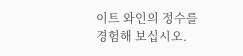이트 와인의 정수를 경험해 보십시오.